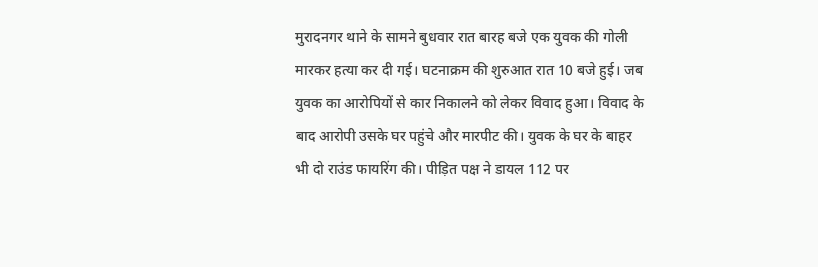मुरादनगर थाने के सामने बुधवार रात बारह बजे एक युवक की गोली मारकर हत्या कर दी गई। घटनाक्रम की शुरुआत रात 10 बजे हुई। जब युवक का आरोपियों से कार निकालने को लेकर विवाद हुआ। विवाद के बाद आरोपी उसके घर पहुंचे और मारपीट की। युवक के घर के बाहर भी दो राउंड फायरिंग की। पीड़ित पक्ष ने डायल 112 पर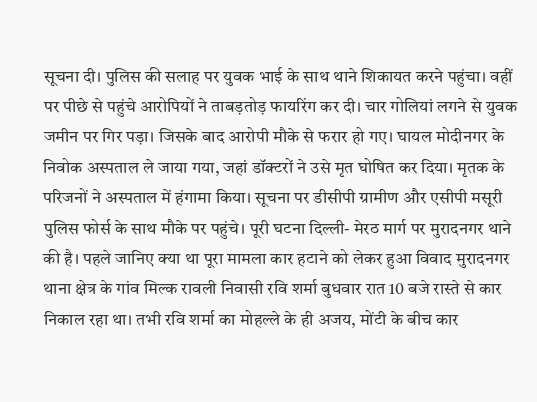सूचना दी। पुलिस की सलाह पर युवक भाई के साथ थाने शिकायत करने पहुंचा। वहीं पर पीछे से पहुंचे आरोपियों ने ताबड़तोड़ फायरिंग कर दी। चार गोलियां लगने से युवक जमीन पर गिर पड़ा। जिसके बाद आरोपी मौके से फरार हो गए। घायल मोदीनगर के निवोक अस्पताल ले जाया गया, जहां डॉक्टरों ने उसे मृत घोषित कर दिया। मृतक के परिजनों ने अस्पताल में हंगामा किया। सूचना पर डीसीपी ग्रामीण और एसीपी मसूरी पुलिस फोर्स के साथ मौके पर पहुंचे। पूरी घटना दिल्ली- मेरठ मार्ग पर मुरादनगर थाने की है। पहले जानिए क्या था पूरा मामला कार हटाने को लेकर हुआ विवाद मुरादनगर थाना क्षेत्र के गांव मिल्क रावली निवासी रवि शर्मा बुधवार रात 10 बजे रास्ते से कार निकाल रहा था। तभी रवि शर्मा का मोहल्ले के ही अजय, मोंटी के बीच कार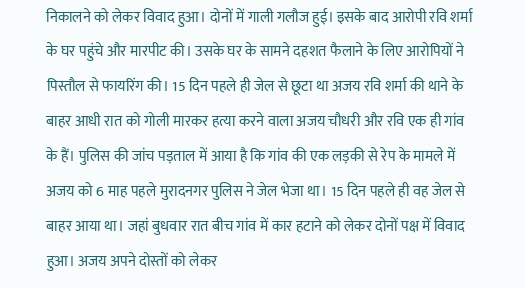निकालने को लेकर विवाद हुआ। दोनों में गाली गलौज हुई। इसके बाद आरोपी रवि शर्मा के घर पहुंचे और मारपीट की। उसके घर के सामने दहशत फैलाने के लिए आरोपियों ने पिस्तौल से फायरिंग की। 15 दिन पहले ही जेल से छूटा था अजय रवि शर्मा की थाने के बाहर आधी रात को गोली मारकर हत्या करने वाला अजय चौधरी और रवि एक ही गांव के हैं। पुलिस की जांच पड़ताल में आया है कि गांव की एक लड़की से रेप के मामले में अजय को 6 माह पहले मुरादनगर पुलिस ने जेल भेजा था। 15 दिन पहले ही वह जेल से बाहर आया था। जहां बुधवार रात बीच गांव में कार हटाने को लेकर दोनों पक्ष में विवाद हुआ। अजय अपने दोस्तों को लेकर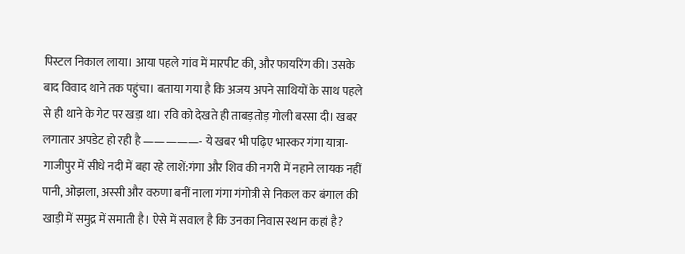पिस्टल निकाल लाया। आया पहले गांव में मारपीट की, और फायरिंग की। उसके बाद विवाद थाने तक पहुंचा। बताया गया है कि अजय अपने साथियों के साथ पहले से ही थाने के गेट पर खड़ा था। रवि को देखते ही ताबड़तोड़ गोली बरसा दी। खबर लगातार अपडेट हो रही है —————- ये खबर भी पढ़िए भास्कर गंगा यात्रा-गाजीपुर में सीधे नदी में बहा रहे लाशें:गंगा और शिव की नगरी में नहाने लायक नहीं पानी, ओझला, अस्सी और वरुणा बनीं नाला गंगा गंगोत्री से निकल कर बंगाल की खाड़ी में समुद्र में समाती है। ऐसे में सवाल है कि उनका निवास स्थान कहां है?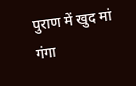पुराण में खुद मां गंगा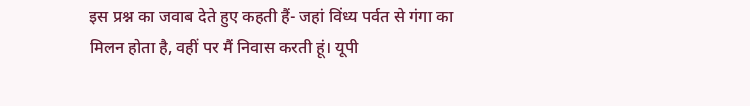इस प्रश्न का जवाब देते हुए कहती हैं- जहां विंध्य पर्वत से गंगा का मिलन होता है, वहीं पर मैं निवास करती हूं। यूपी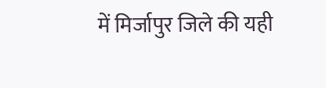में मिर्जापुर जिले की यही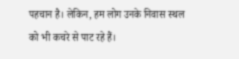पहचान है। लेकिन, हम लोग उनके निवास स्थल को भी कचरे से पाट रहे हैं।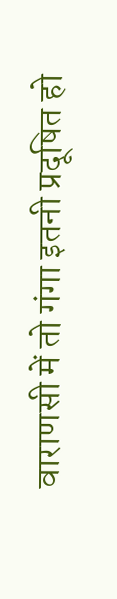वाराणसी में तो गंगा इतनी प्रदूषित हो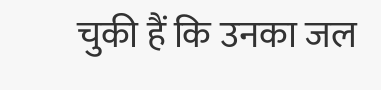चुकी हैं कि उनका जल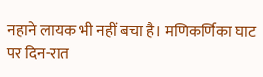नहाने लायक भी नहीं बचा है। मणिकर्णिका घाट पर दिन-रात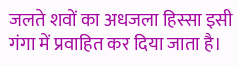जलते शवों का अधजला हिस्सा इसी गंगा में प्रवाहित कर दिया जाता है।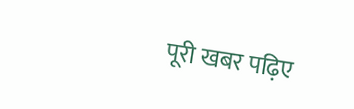पूरी खबर पढ़िए